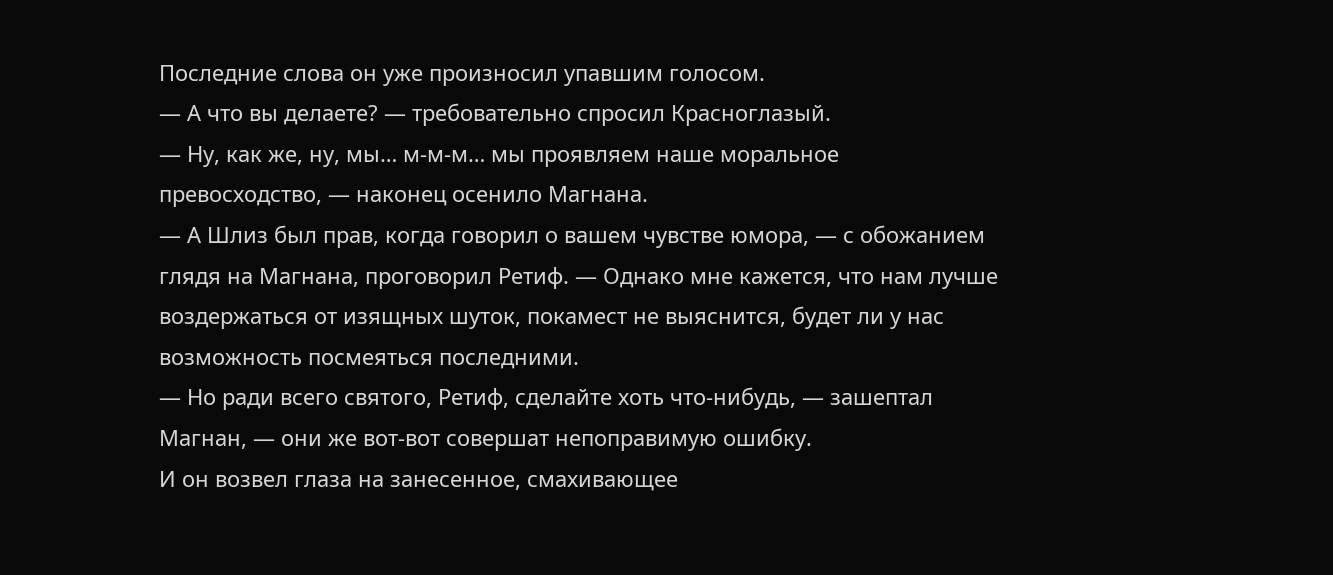Последние слова он уже произносил упавшим голосом.
— А что вы делаете? — требовательно спросил Красноглазый.
— Ну, как же, ну, мы… м-м-м… мы проявляем наше моральное превосходство, — наконец осенило Магнана.
— А Шлиз был прав, когда говорил о вашем чувстве юмора, — с обожанием глядя на Магнана, проговорил Ретиф. — Однако мне кажется, что нам лучше воздержаться от изящных шуток, покамест не выяснится, будет ли у нас возможность посмеяться последними.
— Но ради всего святого, Ретиф, сделайте хоть что-нибудь, — зашептал Магнан, — они же вот-вот совершат непоправимую ошибку.
И он возвел глаза на занесенное, смахивающее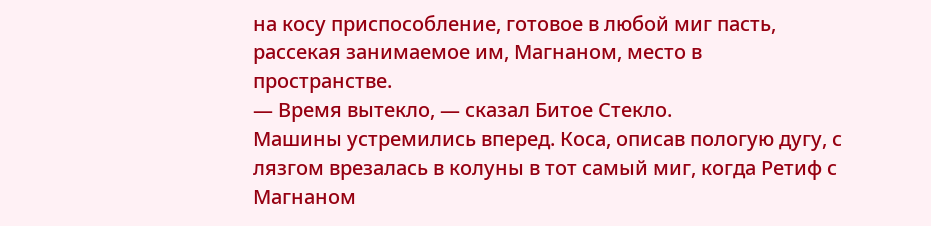на косу приспособление, готовое в любой миг пасть, рассекая занимаемое им, Магнаном, место в пространстве.
— Время вытекло, — сказал Битое Стекло.
Машины устремились вперед. Коса, описав пологую дугу, с лязгом врезалась в колуны в тот самый миг, когда Ретиф с Магнаном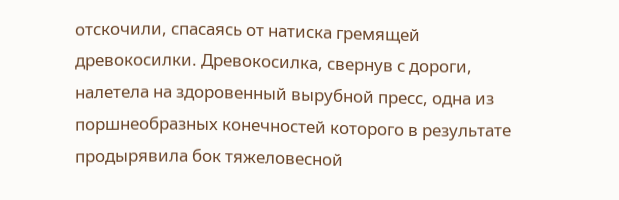отскочили, спасаясь от натиска гремящей древокосилки. Древокосилка, свернув с дороги, налетела на здоровенный вырубной пресс, одна из поршнеобразных конечностей которого в результате продырявила бок тяжеловесной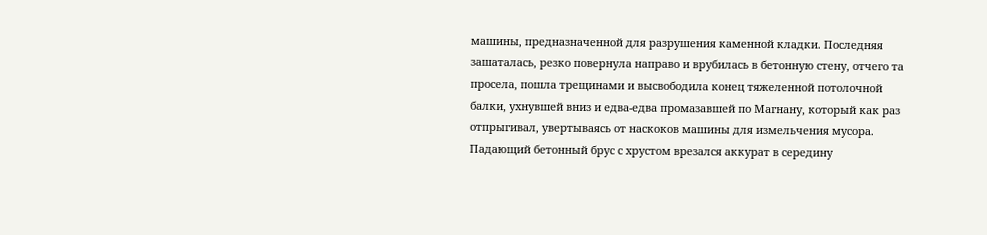машины, предназначенной для разрушения каменной кладки. Последняя зашаталась, резко повернула направо и врубилась в бетонную стену, отчего та просела, пошла трещинами и высвободила конец тяжеленной потолочной балки, ухнувшей вниз и едва-едва промазавшей по Магнану, который как раз отпрыгивал, увертываясь от наскоков машины для измельчения мусора. Падающий бетонный брус с хрустом врезался аккурат в середину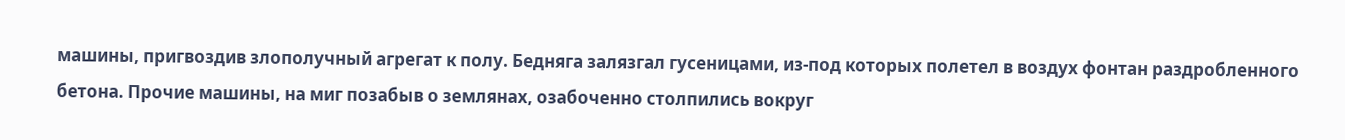машины, пригвоздив злополучный агрегат к полу. Бедняга залязгал гусеницами, из-под которых полетел в воздух фонтан раздробленного бетона. Прочие машины, на миг позабыв о землянах, озабоченно столпились вокруг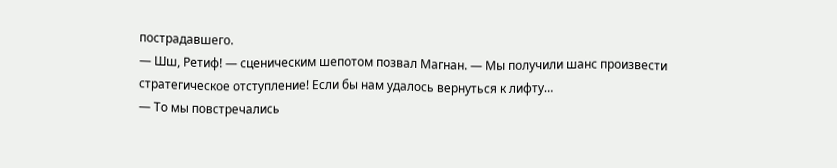пострадавшего.
— Шш, Ретиф! — сценическим шепотом позвал Магнан. — Мы получили шанс произвести стратегическое отступление! Если бы нам удалось вернуться к лифту…
— То мы повстречались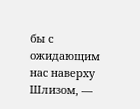бы с ожидающим нас наверху Шлизом, —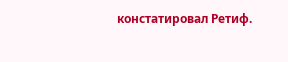констатировал Ретиф.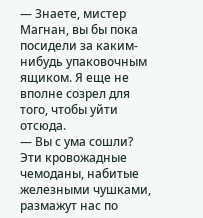— Знаете, мистер Магнан, вы бы пока посидели за каким-нибудь упаковочным ящиком. Я еще не вполне созрел для того, чтобы уйти отсюда.
— Вы с ума сошли? Эти кровожадные чемоданы, набитые железными чушками, размажут нас по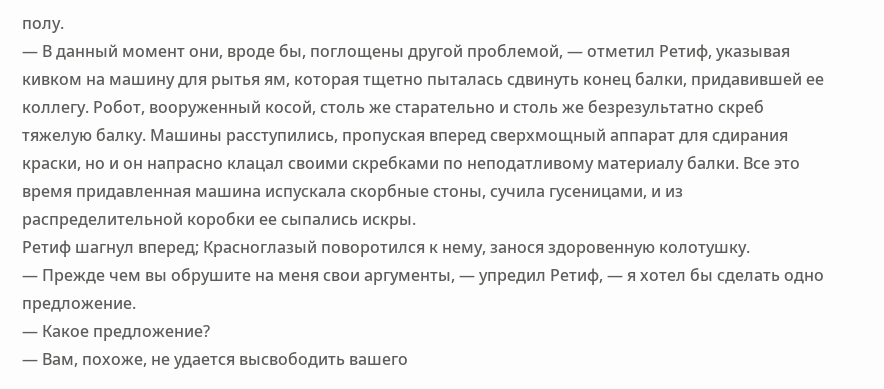полу.
— В данный момент они, вроде бы, поглощены другой проблемой, — отметил Ретиф, указывая кивком на машину для рытья ям, которая тщетно пыталась сдвинуть конец балки, придавившей ее коллегу. Робот, вооруженный косой, столь же старательно и столь же безрезультатно скреб тяжелую балку. Машины расступились, пропуская вперед сверхмощный аппарат для сдирания краски, но и он напрасно клацал своими скребками по неподатливому материалу балки. Все это время придавленная машина испускала скорбные стоны, сучила гусеницами, и из распределительной коробки ее сыпались искры.
Ретиф шагнул вперед; Красноглазый поворотился к нему, занося здоровенную колотушку.
— Прежде чем вы обрушите на меня свои аргументы, — упредил Ретиф, — я хотел бы сделать одно предложение.
— Какое предложение?
— Вам, похоже, не удается высвободить вашего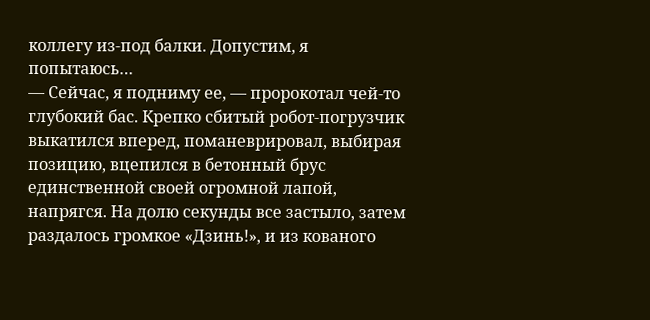коллегу из-под балки. Допустим, я попытаюсь…
— Сейчас, я подниму ее, — пророкотал чей-то глубокий бас. Крепко сбитый робот-погрузчик выкатился вперед, поманеврировал, выбирая позицию, вцепился в бетонный брус единственной своей огромной лапой, напрягся. На долю секунды все застыло, затем раздалось громкое «Дзинь!», и из кованого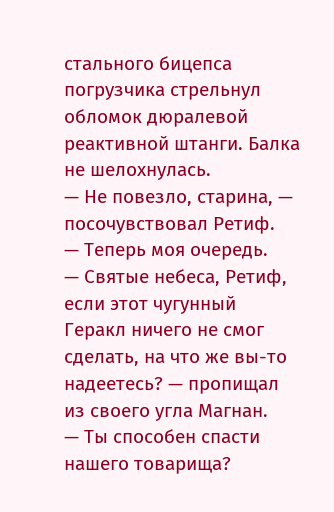стального бицепса погрузчика стрельнул обломок дюралевой реактивной штанги. Балка не шелохнулась.
— Не повезло, старина, — посочувствовал Ретиф.
— Теперь моя очередь.
— Святые небеса, Ретиф, если этот чугунный
Геракл ничего не смог сделать, на что же вы-то надеетесь? — пропищал из своего угла Магнан.
— Ты способен спасти нашего товарища?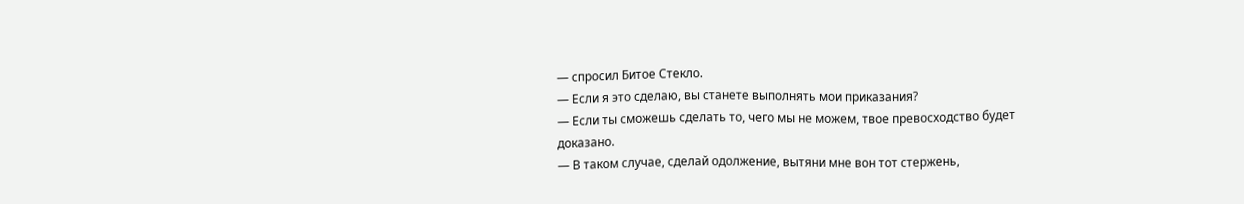— спросил Битое Стекло.
— Если я это сделаю, вы станете выполнять мои приказания?
— Если ты сможешь сделать то, чего мы не можем, твое превосходство будет доказано.
— В таком случае, сделай одолжение, вытяни мне вон тот стержень,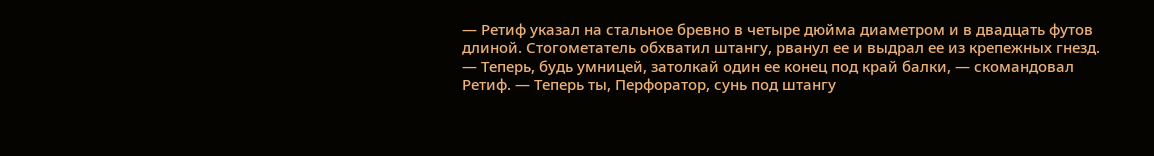— Ретиф указал на стальное бревно в четыре дюйма диаметром и в двадцать футов длиной. Стогометатель обхватил штангу, рванул ее и выдрал ее из крепежных гнезд.
— Теперь, будь умницей, затолкай один ее конец под край балки, — скомандовал Ретиф. — Теперь ты, Перфоратор, сунь под штангу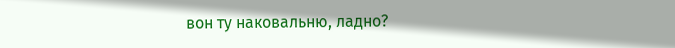вон ту наковальню, ладно?